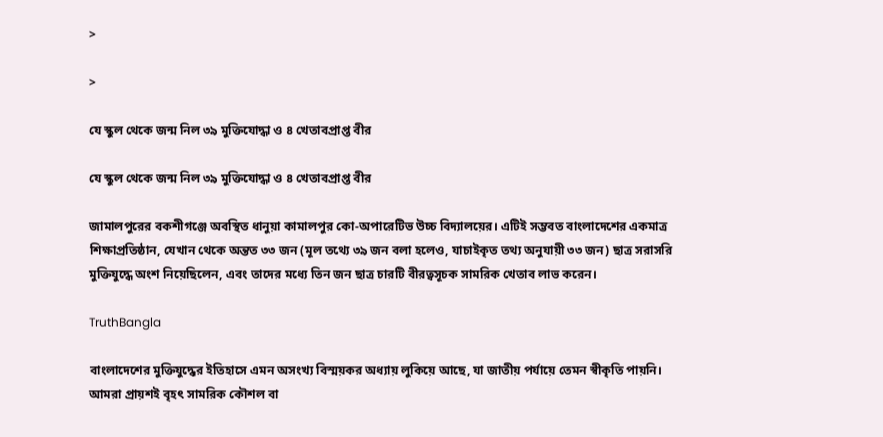>

>

যে স্কুল থেকে জন্ম নিল ৩৯ মুক্তিযোদ্ধা ও ৪ খেতাবপ্রাপ্ত বীর

যে স্কুল থেকে জন্ম নিল ৩৯ মুক্তিযোদ্ধা ও ৪ খেতাবপ্রাপ্ত বীর

জামালপুরের বকশীগঞ্জে অবস্থিত ধানুয়া কামালপুর কো-অপারেটিভ উচ্চ বিদ্যালয়ের। এটিই সম্ভবত বাংলাদেশের একমাত্র শিক্ষাপ্রতিষ্ঠান, যেখান থেকে অন্তত ৩৩ জন (মূল তথ্যে ৩৯ জন বলা হলেও, যাচাইকৃত তথ্য অনুযায়ী ৩৩ জন) ছাত্র সরাসরি মুক্তিযুদ্ধে অংশ নিয়েছিলেন, এবং তাদের মধ্যে তিন জন ছাত্র চারটি বীরত্বসূচক সামরিক খেতাব লাভ করেন।

TruthBangla

বাংলাদেশের মুক্তিযুদ্ধের ইতিহাসে এমন অসংখ্য বিস্ময়কর অধ্যায় লুকিয়ে আছে, যা জাতীয় পর্যায়ে তেমন স্বীকৃতি পায়নি। আমরা প্রায়শই বৃহৎ সামরিক কৌশল বা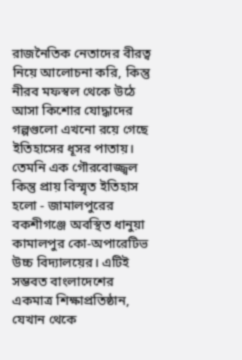রাজনৈতিক নেতাদের বীরত্ব নিয়ে আলোচনা করি, কিন্তু নীরব মফস্বল থেকে উঠে আসা কিশোর যোদ্ধাদের গল্পগুলো এখনো রয়ে গেছে ইতিহাসের ধূসর পাতায়। তেমনি এক গৌরবোজ্জ্বল কিন্তু প্রায় বিস্মৃত ইতিহাস হলো - জামালপুরের বকশীগঞ্জে অবস্থিত ধানুয়া কামালপুর কো-অপারেটিভ উচ্চ বিদ্যালয়ের। এটিই সম্ভবত বাংলাদেশের একমাত্র শিক্ষাপ্রতিষ্ঠান, যেখান থেকে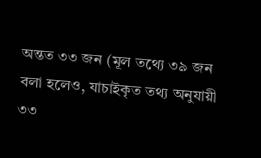অন্তত ৩৩ জন (মূল তথ্যে ৩৯ জন বলা হলেও, যাচাইকৃত তথ্য অনুযায়ী ৩৩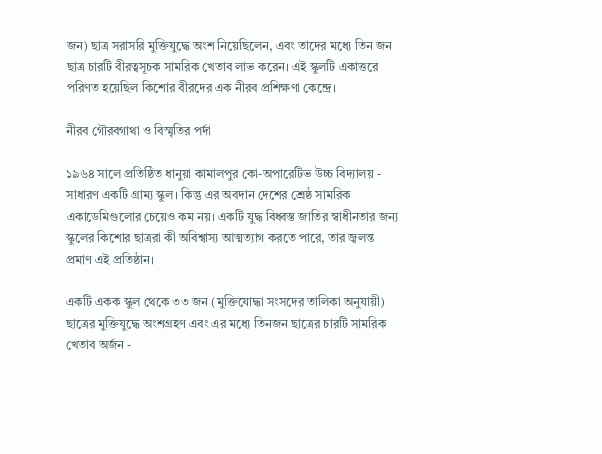জন) ছাত্র সরাসরি মুক্তিযুদ্ধে অংশ নিয়েছিলেন, এবং তাদের মধ্যে তিন জন ছাত্র চারটি বীরত্বসূচক সামরিক খেতাব লাভ করেন। এই স্কুলটি একাত্তরে পরিণত হয়েছিল কিশোর বীরদের এক নীরব প্রশিক্ষণা কেন্দ্রে।

নীরব গৌরবগাথা ও বিস্মৃতির পর্দা

১৯৬৪ সালে প্রতিষ্ঠিত ধানুয়া কামালপুর কো-অপারেটিভ উচ্চ বিদ্যালয় - সাধারণ একটি গ্রাম্য স্কুল। কিন্তু এর অবদান দেশের শ্রেষ্ঠ সামরিক একাডেমিগুলোর চেয়েও কম নয়। একটি যুদ্ধ বিধ্বস্ত জাতির স্বাধীনতার জন্য স্কুলের কিশোর ছাত্ররা কী অবিশ্বাস্য আত্মত্যাগ করতে পারে, তার জ্বলন্ত প্রমাণ এই প্রতিষ্ঠান।

একটি একক স্কুল থেকে ৩৩ জন (মুক্তিযোদ্ধা সংসদের তালিকা অনুযায়ী) ছাত্রের মুক্তিযুদ্ধে অংশগ্রহণ এবং এর মধ্যে তিনজন ছাত্রের চারটি সামরিক খেতাব অর্জন -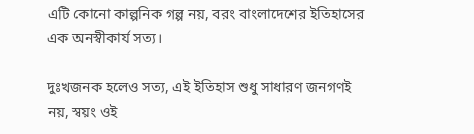এটি কোনো কাল্পনিক গল্প নয়, বরং বাংলাদেশের ইতিহাসের এক অনস্বীকার্য সত্য।

দুঃখজনক হলেও সত্য, এই ইতিহাস শুধু সাধারণ জনগণই নয়, স্বয়ং ওই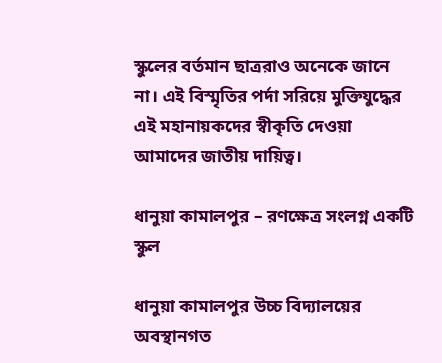স্কুলের বর্তমান ছাত্ররাও অনেকে জানে না। এই বিস্মৃতির পর্দা সরিয়ে মুক্তিযুদ্ধের এই মহানায়কদের স্বীকৃতি দেওয়া আমাদের জাতীয় দায়িত্ব।

ধানুয়া কামালপুর – রণক্ষেত্র সংলগ্ন একটি স্কুল

ধানুয়া কামালপুর উচ্চ বিদ্যালয়ের অবস্থানগত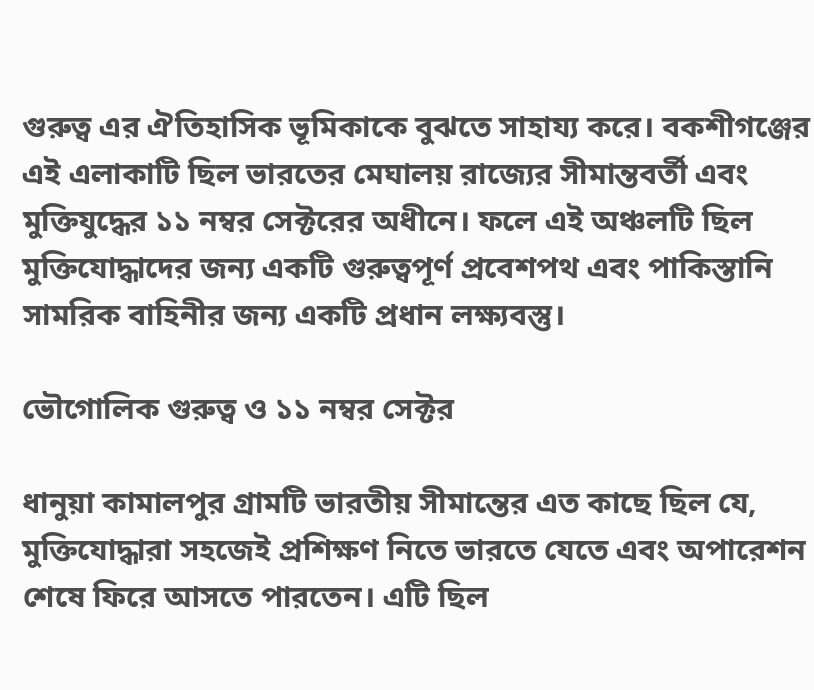গুরুত্ব এর ঐতিহাসিক ভূমিকাকে বুঝতে সাহায্য করে। বকশীগঞ্জের এই এলাকাটি ছিল ভারতের মেঘালয় রাজ্যের সীমান্তবর্তী এবং মুক্তিযুদ্ধের ১১ নম্বর সেক্টরের অধীনে। ফলে এই অঞ্চলটি ছিল মুক্তিযোদ্ধাদের জন্য একটি গুরুত্বপূর্ণ প্রবেশপথ এবং পাকিস্তানি সামরিক বাহিনীর জন্য একটি প্রধান লক্ষ্যবস্তু।

ভৌগোলিক গুরুত্ব ও ১১ নম্বর সেক্টর

ধানুয়া কামালপুর গ্রামটি ভারতীয় সীমান্তের এত কাছে ছিল যে, মুক্তিযোদ্ধারা সহজেই প্রশিক্ষণ নিতে ভারতে যেতে এবং অপারেশন শেষে ফিরে আসতে পারতেন। এটি ছিল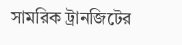সামরিক ট্রানজিটের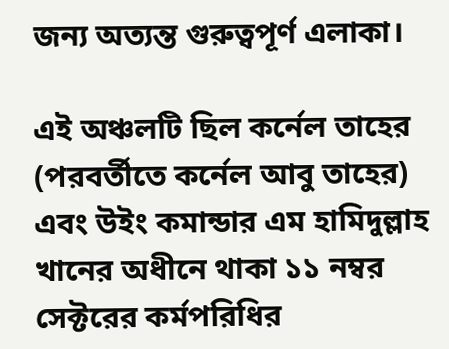জন্য অত্যন্ত গুরুত্বপূর্ণ এলাকা।

এই অঞ্চলটি ছিল কর্নেল তাহের (পরবর্তীতে কর্নেল আবু তাহের) এবং উইং কমান্ডার এম হামিদুল্লাহ খানের অধীনে থাকা ১১ নম্বর সেক্টরের কর্মপরিধির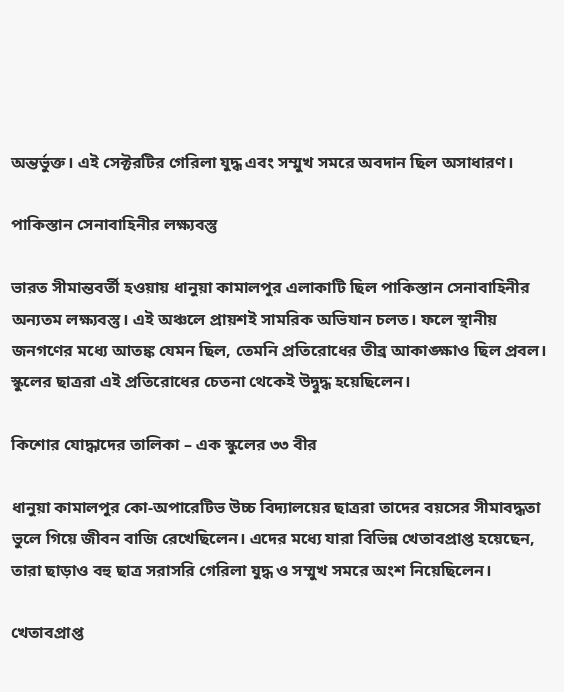অন্তর্ভুক্ত। এই সেক্টরটির গেরিলা যুদ্ধ এবং সম্মুখ সমরে অবদান ছিল অসাধারণ।

পাকিস্তান সেনাবাহিনীর লক্ষ্যবস্তু

ভারত সীমান্তবর্তী হওয়ায় ধানুয়া কামালপুর এলাকাটি ছিল পাকিস্তান সেনাবাহিনীর অন্যতম লক্ষ্যবস্তু। এই অঞ্চলে প্রায়শই সামরিক অভিযান চলত। ফলে স্থানীয় জনগণের মধ্যে আতঙ্ক যেমন ছিল, তেমনি প্রতিরোধের তীব্র আকাঙ্ক্ষাও ছিল প্রবল। স্কুলের ছাত্ররা এই প্রতিরোধের চেতনা থেকেই উদ্বুদ্ধ হয়েছিলেন।

কিশোর যোদ্ধাদের তালিকা – এক স্কুলের ৩৩ বীর

ধানুয়া কামালপুর কো-অপারেটিভ উচ্চ বিদ্যালয়ের ছাত্ররা তাদের বয়সের সীমাবদ্ধতা ভুলে গিয়ে জীবন বাজি রেখেছিলেন। এদের মধ্যে যারা বিভিন্ন খেতাবপ্রাপ্ত হয়েছেন, তারা ছাড়াও বহু ছাত্র সরাসরি গেরিলা যুদ্ধ ও সম্মুখ সমরে অংশ নিয়েছিলেন।

খেতাবপ্রাপ্ত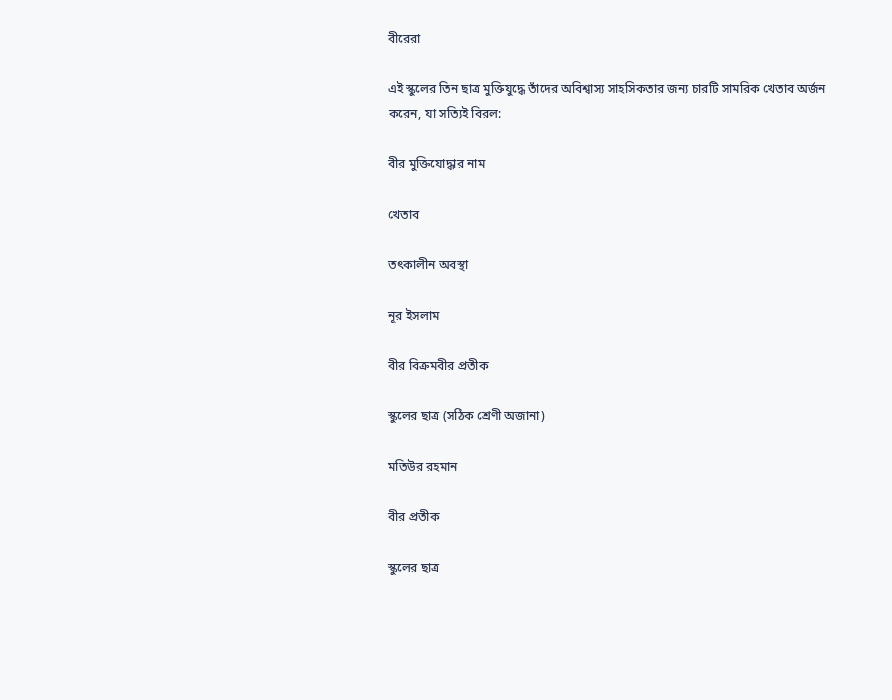বীরেরা

এই স্কুলের তিন ছাত্র মুক্তিযুদ্ধে তাঁদের অবিশ্বাস্য সাহসিকতার জন্য চারটি সামরিক খেতাব অর্জন করেন, যা সত্যিই বিরল:

বীর মুক্তিযোদ্ধার নাম

খেতাব

তৎকালীন অবস্থা

নূর ইসলাম

বীর বিক্রমবীর প্রতীক

স্কুলের ছাত্র (সঠিক শ্রেণী অজানা)

মতিউর রহমান

বীর প্রতীক

স্কুলের ছাত্র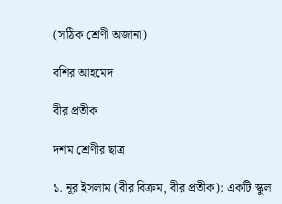(সঠিক শ্রেণী অজানা)

বশির আহমেদ

বীর প্রতীক

দশম শ্রেণীর ছাত্র

১. নূর ইসলাম (বীর বিক্রম, বীর প্রতীক): একটি স্কুল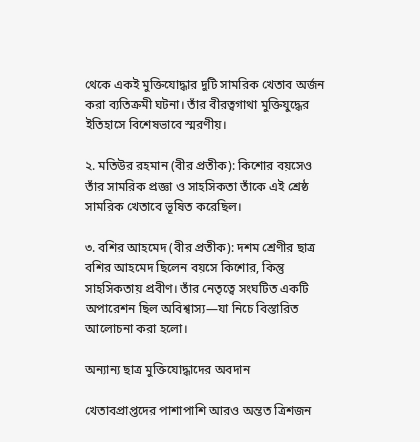থেকে একই মুক্তিযোদ্ধার দুটি সামরিক খেতাব অর্জন করা ব্যতিক্রমী ঘটনা। তাঁর বীরত্বগাথা মুক্তিযুদ্ধের ইতিহাসে বিশেষভাবে স্মরণীয়।

২. মতিউর রহমান (বীর প্রতীক): কিশোর বয়সেও তাঁর সামরিক প্রজ্ঞা ও সাহসিকতা তাঁকে এই শ্রেষ্ঠ সামরিক খেতাবে ভূষিত করেছিল।

৩. বশির আহমেদ (বীর প্রতীক): দশম শ্রেণীর ছাত্র বশির আহমেদ ছিলেন বয়সে কিশোর, কিন্তু সাহসিকতায় প্রবীণ। তাঁর নেতৃত্বে সংঘটিত একটি অপারেশন ছিল অবিশ্বাস্য—যা নিচে বিস্তারিত আলোচনা করা হলো।

অন্যান্য ছাত্র মুক্তিযোদ্ধাদের অবদান

খেতাবপ্রাপ্তদের পাশাপাশি আরও অন্তত ত্রিশজন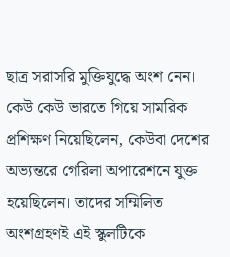ছাত্র সরাসরি মুক্তিযুদ্ধে অংশ নেন। কেউ কেউ ভারতে গিয়ে সামরিক প্রশিক্ষণ নিয়েছিলেন, কেউবা দেশের অভ্যন্তরে গেরিলা অপারেশনে যুক্ত হয়েছিলেন। তাদের সম্মিলিত অংশগ্রহণই এই স্কুলটিকে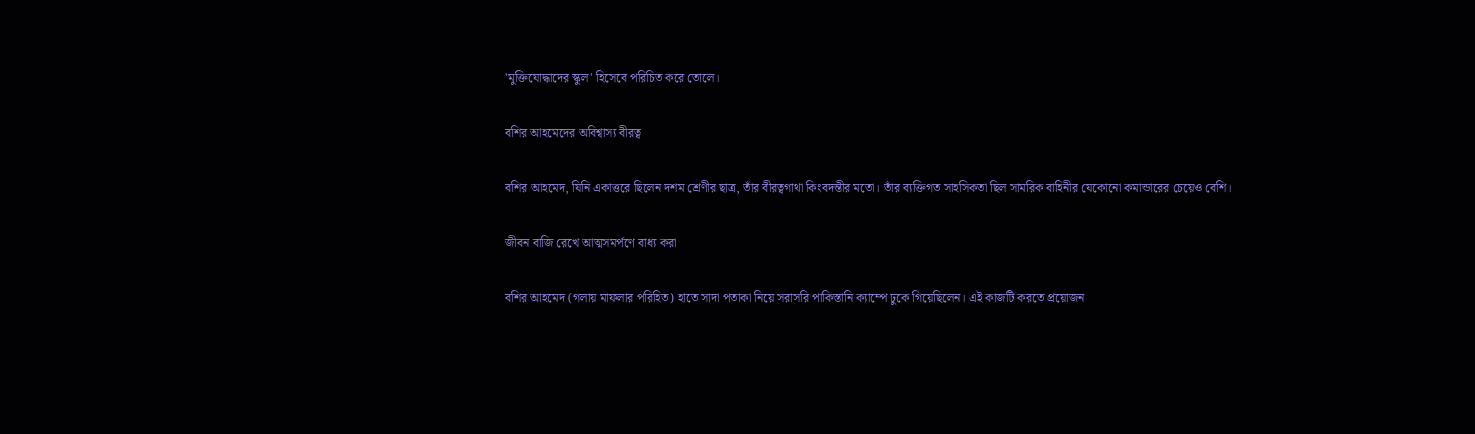'মুক্তিযোদ্ধাদের স্কুল' হিসেবে পরিচিত করে তোলে।

বশির আহমেদের অবিশ্বাস্য বীরত্ব

বশির আহমেদ, যিনি একাত্তরে ছিলেন দশম শ্রেণীর ছাত্র, তাঁর বীরত্বগাথা কিংবদন্তীর মতো। তাঁর ব্যক্তিগত সাহসিকতা ছিল সামরিক বাহিনীর যেকোনো কমান্ডারের চেয়েও বেশি।

জীবন বাজি রেখে আত্মসমর্পণে বাধ্য করা

বশির আহমেদ (গলায় মাফলার পরিহিত) হাতে সাদা পতাকা নিয়ে সরাসরি পাকিস্তানি ক্যাম্পে ঢুকে গিয়েছিলেন। এই কাজটি করতে প্রয়োজন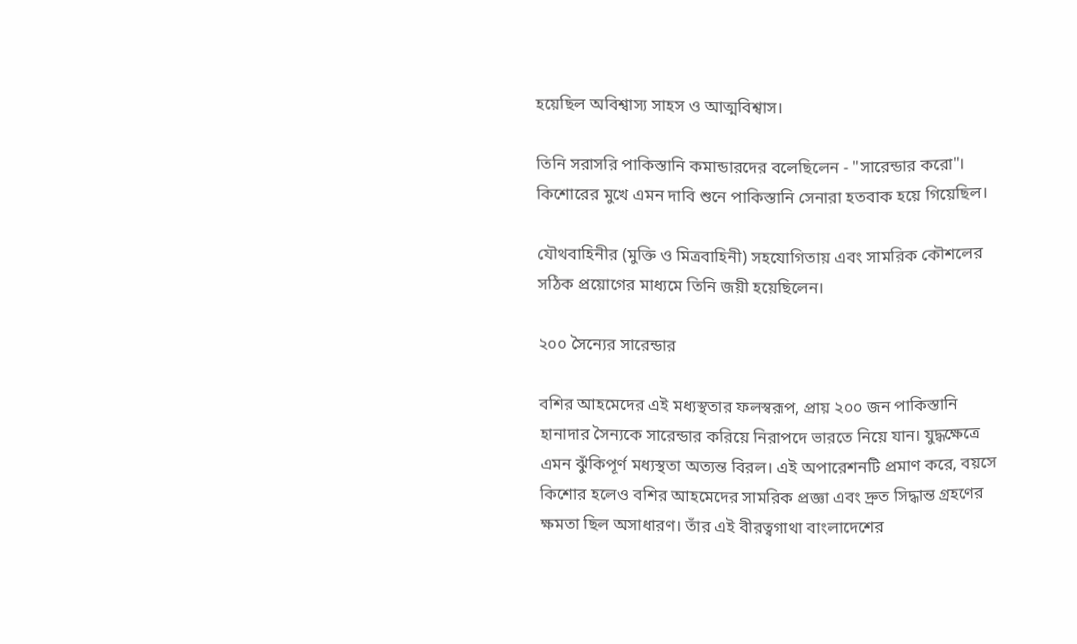হয়েছিল অবিশ্বাস্য সাহস ও আত্মবিশ্বাস।

তিনি সরাসরি পাকিস্তানি কমান্ডারদের বলেছিলেন - "সারেন্ডার করো"। কিশোরের মুখে এমন দাবি শুনে পাকিস্তানি সেনারা হতবাক হয়ে গিয়েছিল।

যৌথবাহিনীর (মুক্তি ও মিত্রবাহিনী) সহযোগিতায় এবং সামরিক কৌশলের সঠিক প্রয়োগের মাধ্যমে তিনি জয়ী হয়েছিলেন।

২০০ সৈন্যের সারেন্ডার

বশির আহমেদের এই মধ্যস্থতার ফলস্বরূপ, প্রায় ২০০ জন পাকিস্তানি হানাদার সৈন্যকে সারেন্ডার করিয়ে নিরাপদে ভারতে নিয়ে যান। যুদ্ধক্ষেত্রে এমন ঝুঁকিপূর্ণ মধ্যস্থতা অত্যন্ত বিরল। এই অপারেশনটি প্রমাণ করে, বয়সে কিশোর হলেও বশির আহমেদের সামরিক প্রজ্ঞা এবং দ্রুত সিদ্ধান্ত গ্রহণের ক্ষমতা ছিল অসাধারণ। তাঁর এই বীরত্বগাথা বাংলাদেশের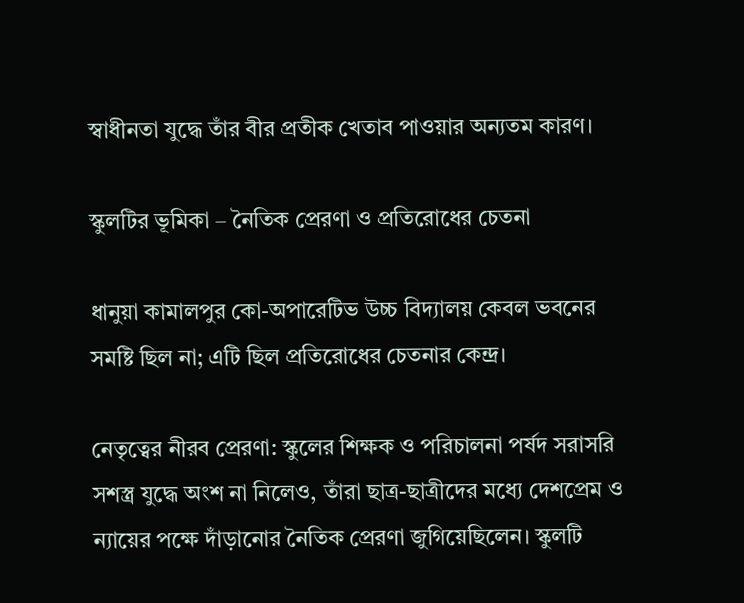স্বাধীনতা যুদ্ধে তাঁর বীর প্রতীক খেতাব পাওয়ার অন্যতম কারণ।

স্কুলটির ভূমিকা – নৈতিক প্রেরণা ও প্রতিরোধের চেতনা

ধানুয়া কামালপুর কো-অপারেটিভ উচ্চ বিদ্যালয় কেবল ভবনের সমষ্টি ছিল না; এটি ছিল প্রতিরোধের চেতনার কেন্দ্র।

নেতৃত্বের নীরব প্রেরণা: স্কুলের শিক্ষক ও পরিচালনা পর্ষদ সরাসরি সশস্ত্র যুদ্ধে অংশ না নিলেও, তাঁরা ছাত্র-ছাত্রীদের মধ্যে দেশপ্রেম ও ন্যায়ের পক্ষে দাঁড়ানোর নৈতিক প্রেরণা জুগিয়েছিলেন। স্কুলটি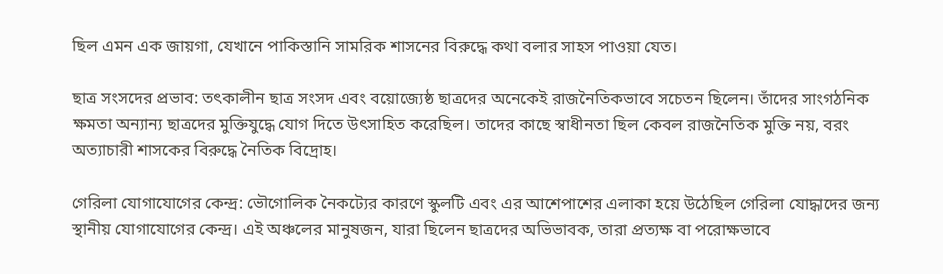ছিল এমন এক জায়গা, যেখানে পাকিস্তানি সামরিক শাসনের বিরুদ্ধে কথা বলার সাহস পাওয়া যেত।

ছাত্র সংসদের প্রভাব: তৎকালীন ছাত্র সংসদ এবং বয়োজ্যেষ্ঠ ছাত্রদের অনেকেই রাজনৈতিকভাবে সচেতন ছিলেন। তাঁদের সাংগঠনিক ক্ষমতা অন্যান্য ছাত্রদের মুক্তিযুদ্ধে যোগ দিতে উৎসাহিত করেছিল। তাদের কাছে স্বাধীনতা ছিল কেবল রাজনৈতিক মুক্তি নয়, বরং অত্যাচারী শাসকের বিরুদ্ধে নৈতিক বিদ্রোহ।

গেরিলা যোগাযোগের কেন্দ্র: ভৌগোলিক নৈকট্যের কারণে স্কুলটি এবং এর আশেপাশের এলাকা হয়ে উঠেছিল গেরিলা যোদ্ধাদের জন্য স্থানীয় যোগাযোগের কেন্দ্র। এই অঞ্চলের মানুষজন, যারা ছিলেন ছাত্রদের অভিভাবক, তারা প্রত্যক্ষ বা পরোক্ষভাবে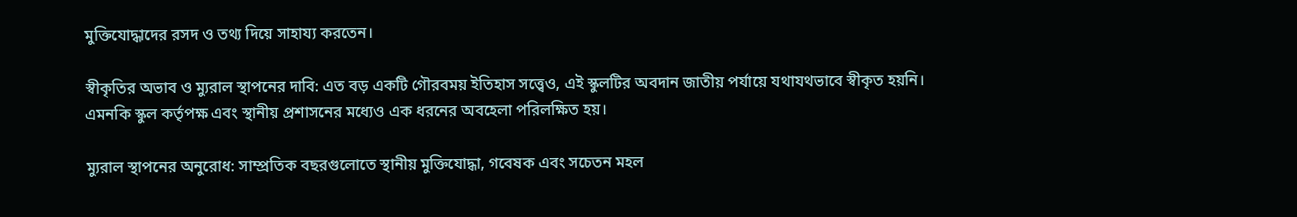মুক্তিযোদ্ধাদের রসদ ও তথ্য দিয়ে সাহায্য করতেন।

স্বীকৃতির অভাব ও ম্যুরাল স্থাপনের দাবি: এত বড় একটি গৌরবময় ইতিহাস সত্ত্বেও, এই স্কুলটির অবদান জাতীয় পর্যায়ে যথাযথভাবে স্বীকৃত হয়নি। এমনকি স্কুল কর্তৃপক্ষ এবং স্থানীয় প্রশাসনের মধ্যেও এক ধরনের অবহেলা পরিলক্ষিত হয়।

ম্যুরাল স্থাপনের অনুরোধ: সাম্প্রতিক বছরগুলোতে স্থানীয় মুক্তিযোদ্ধা, গবেষক এবং সচেতন মহল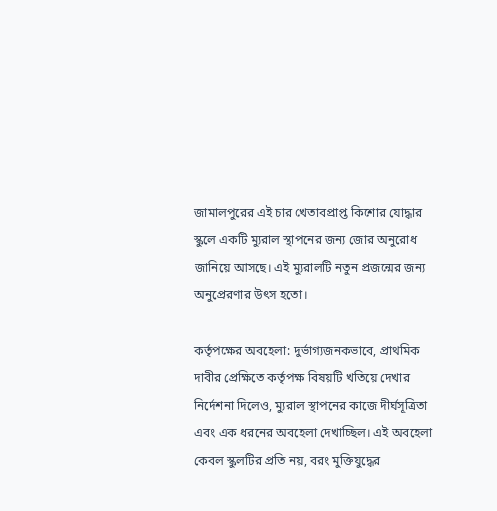জামালপুরের এই চার খেতাবপ্রাপ্ত কিশোর যোদ্ধার স্কুলে একটি ম্যুরাল স্থাপনের জন্য জোর অনুরোধ জানিয়ে আসছে। এই ম্যুরালটি নতুন প্রজন্মের জন্য অনুপ্রেরণার উৎস হতো।

কর্তৃপক্ষের অবহেলা: দুর্ভাগ্যজনকভাবে, প্রাথমিক দাবীর প্রেক্ষিতে কর্তৃপক্ষ বিষয়টি খতিয়ে দেখার নির্দেশনা দিলেও, ম্যুরাল স্থাপনের কাজে দীর্ঘসূত্রিতা এবং এক ধরনের অবহেলা দেখাচ্ছিল। এই অবহেলা কেবল স্কুলটির প্রতি নয়, বরং মুক্তিযুদ্ধের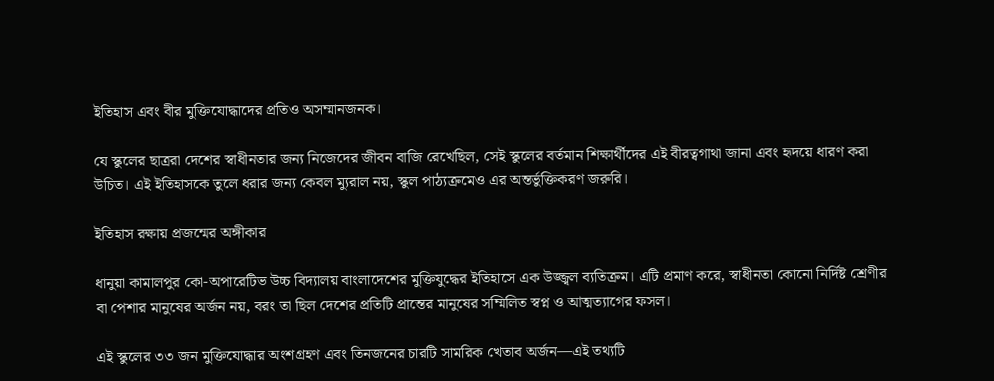ইতিহাস এবং বীর মুক্তিযোদ্ধাদের প্রতিও অসম্মানজনক।

যে স্কুলের ছাত্ররা দেশের স্বাধীনতার জন্য নিজেদের জীবন বাজি রেখেছিল, সেই স্কুলের বর্তমান শিক্ষার্থীদের এই বীরত্বগাথা জানা এবং হৃদয়ে ধারণ করা উচিত। এই ইতিহাসকে তুলে ধরার জন্য কেবল ম্যুরাল নয়, স্কুল পাঠ্যক্রমেও এর অন্তর্ভুক্তিকরণ জরুরি।

ইতিহাস রক্ষায় প্রজন্মের অঙ্গীকার

ধানুয়া কামালপুর কো-অপারেটিভ উচ্চ বিদ্যালয় বাংলাদেশের মুক্তিযুদ্ধের ইতিহাসে এক উজ্জ্বল ব্যতিক্রম। এটি প্রমাণ করে, স্বাধীনতা কোনো নির্দিষ্ট শ্রেণীর বা পেশার মানুষের অর্জন নয়, বরং তা ছিল দেশের প্রতিটি প্রান্তের মানুষের সম্মিলিত স্বপ্ন ও আত্মত্যাগের ফসল।

এই স্কুলের ৩৩ জন মুক্তিযোদ্ধার অংশগ্রহণ এবং তিনজনের চারটি সামরিক খেতাব অর্জন—এই তথ্যটি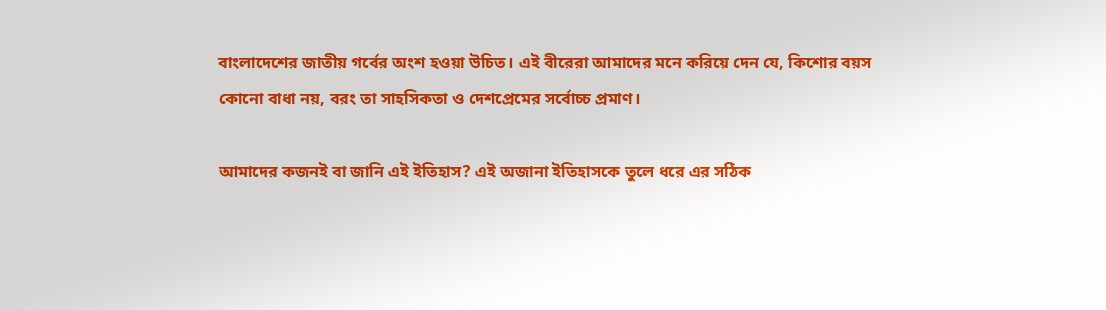বাংলাদেশের জাতীয় গর্বের অংশ হওয়া উচিত। এই বীরেরা আমাদের মনে করিয়ে দেন যে, কিশোর বয়স কোনো বাধা নয়, বরং তা সাহসিকতা ও দেশপ্রেমের সর্বোচ্চ প্রমাণ।

আমাদের কজনই বা জানি এই ইতিহাস? এই অজানা ইতিহাসকে তুলে ধরে এর সঠিক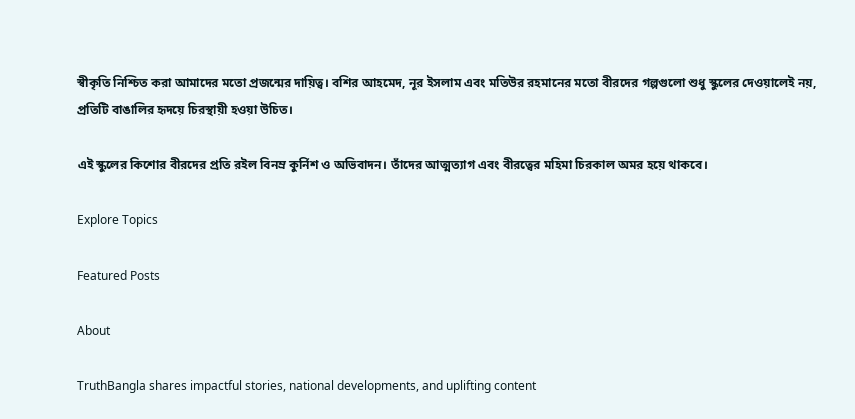স্বীকৃতি নিশ্চিত করা আমাদের মতো প্রজন্মের দায়িত্ব। বশির আহমেদ, নূর ইসলাম এবং মতিউর রহমানের মতো বীরদের গল্পগুলো শুধু স্কুলের দেওয়ালেই নয়, প্রতিটি বাঙালির হৃদয়ে চিরস্থায়ী হওয়া উচিত।

এই স্কুলের কিশোর বীরদের প্রতি রইল বিনম্র কুর্নিশ ও অভিবাদন। তাঁদের আত্মত্যাগ এবং বীরত্বের মহিমা চিরকাল অমর হয়ে থাকবে।

Explore Topics

Featured Posts

About

TruthBangla shares impactful stories, national developments, and uplifting content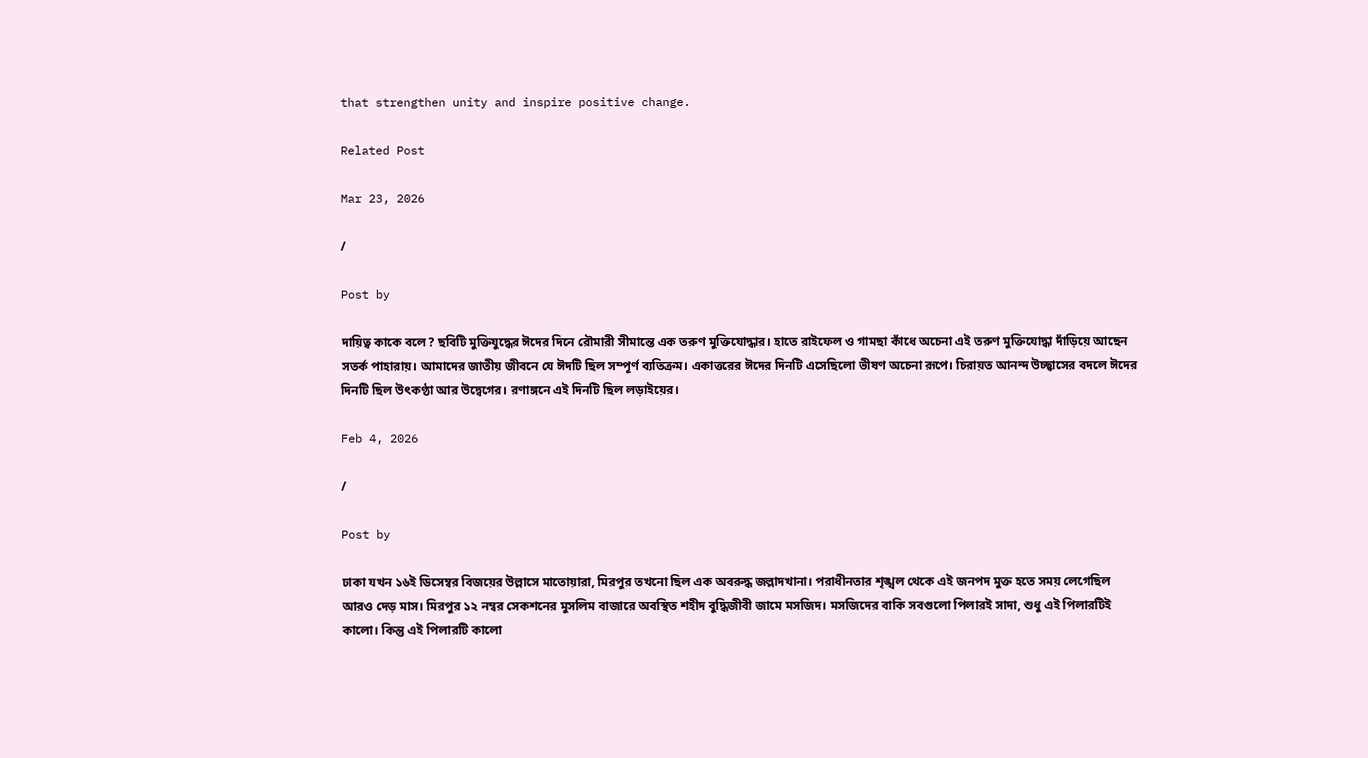that strengthen unity and inspire positive change.

Related Post

Mar 23, 2026

/

Post by

দায়িত্ব কাকে বলে? ছবিটি মুক্তিযুদ্ধের ঈদের দিনে রৌমারী সীমান্তে এক তরুণ মুক্তিযোদ্ধার। হাতে রাইফেল ও গামছা কাঁধে অচেনা এই তরুণ মুক্তিযোদ্ধা দাঁড়িয়ে আছেন সতর্ক পাহারায়। আমাদের জাতীয় জীবনে যে ঈদটি ছিল সম্পূর্ণ ব্যতিক্রম। একাত্তরের ঈদের দিনটি এসেছিলো ভীষণ অচেনা রূপে। চিরায়ত আনন্দ উচ্ছ্বাসের বদলে ঈদের দিনটি ছিল উৎকণ্ঠা আর উদ্বেগের। রণাঙ্গনে এই দিনটি ছিল লড়াইয়ের।

Feb 4, 2026

/

Post by

ঢাকা যখন ১৬ই ডিসেম্বর বিজয়ের উল্লাসে মাতোয়ারা, মিরপুর তখনো ছিল এক অবরুদ্ধ জল্লাদখানা। পরাধীনতার শৃঙ্খল থেকে এই জনপদ মুক্ত হতে সময় লেগেছিল আরও দেড় মাস। মিরপুর ১২ নম্বর সেকশনের মুসলিম বাজারে অবস্থিত শহীদ বুদ্ধিজীবী জামে মসজিদ। মসজিদের বাকি সবগুলো পিলারই সাদা, শুধু এই পিলারটিই কালো। কিন্তু এই পিলারটি কালো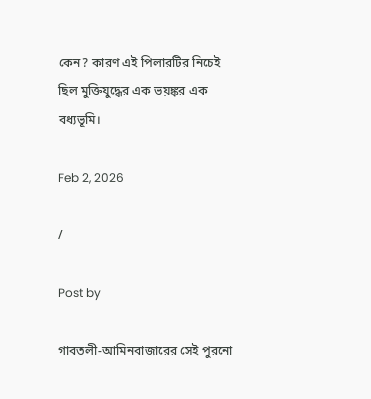কেন? কারণ এই পিলারটির নিচেই ছিল মুক্তিযুদ্ধের এক ভয়ঙ্কর এক বধ্যভূমি।

Feb 2, 2026

/

Post by

গাবতলী-আমিনবাজারের সেই পুরনো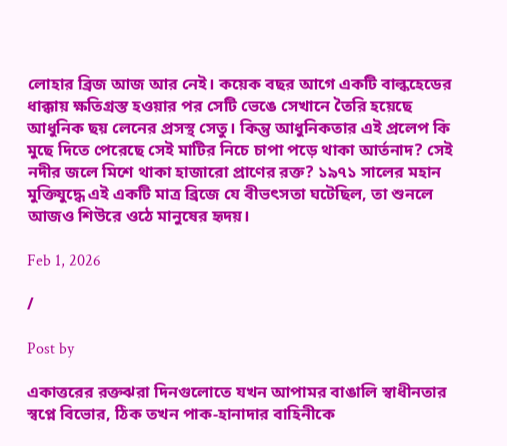লোহার ব্রিজ আজ আর নেই। কয়েক বছর আগে একটি বাল্কহেডের ধাক্কায় ক্ষতিগ্রস্ত হওয়ার পর সেটি ভেঙে সেখানে তৈরি হয়েছে আধুনিক ছয় লেনের প্রসস্থ সেতু। কিন্তু আধুনিকতার এই প্রলেপ কি মুছে দিতে পেরেছে সেই মাটির নিচে চাপা পড়ে থাকা আর্তনাদ? সেই নদীর জলে মিশে থাকা হাজারো প্রাণের রক্ত? ১৯৭১ সালের মহান মুক্তিযুদ্ধে এই একটি মাত্র ব্রিজে যে বীভৎসতা ঘটেছিল, তা শুনলে আজও শিউরে ওঠে মানুষের হৃদয়।

Feb 1, 2026

/

Post by

একাত্তরের রক্তঝরা দিনগুলোতে যখন আপামর বাঙালি স্বাধীনতার স্বপ্নে বিভোর, ঠিক তখন পাক-হানাদার বাহিনীকে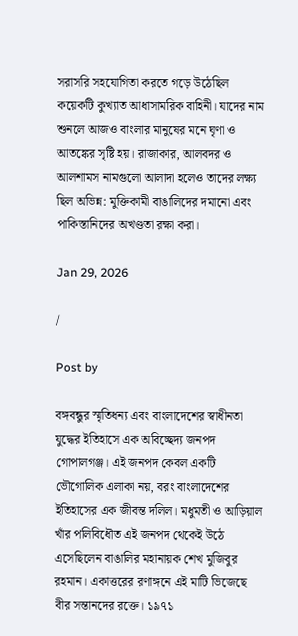সরাসরি সহযোগিতা করতে গড়ে উঠেছিল কয়েকটি কুখ্যাত আধাসামরিক বাহিনী। যাদের নাম শুনলে আজও বাংলার মানুষের মনে ঘৃণা ও আতঙ্কের সৃষ্টি হয়। রাজাকার, আলবদর ও আলশামস নামগুলো আলাদা হলেও তাদের লক্ষ্য ছিল অভিন্ন: মুক্তিকামী বাঙালিদের দমানো এবং পাকিস্তানিদের অখণ্ডতা রক্ষা করা।

Jan 29, 2026

/

Post by

বঙ্গবন্ধুর স্মৃতিধন্য এবং বাংলাদেশের স্বাধীনতা যুদ্ধের ইতিহাসে এক অবিচ্ছেদ্য জনপদ গোপালগঞ্জ। এই জনপদ কেবল একটি ভৌগোলিক এলাকা নয়, বরং বাংলাদেশের ইতিহাসের এক জীবন্ত দলিল। মধুমতী ও আড়িয়াল খাঁর পলিবিধৌত এই জনপদ থেকেই উঠে এসেছিলেন বাঙালির মহানায়ক শেখ মুজিবুর রহমান। একাত্তরের রণাঙ্গনে এই মাটি ভিজেছে বীর সন্তানদের রক্তে। ১৯৭১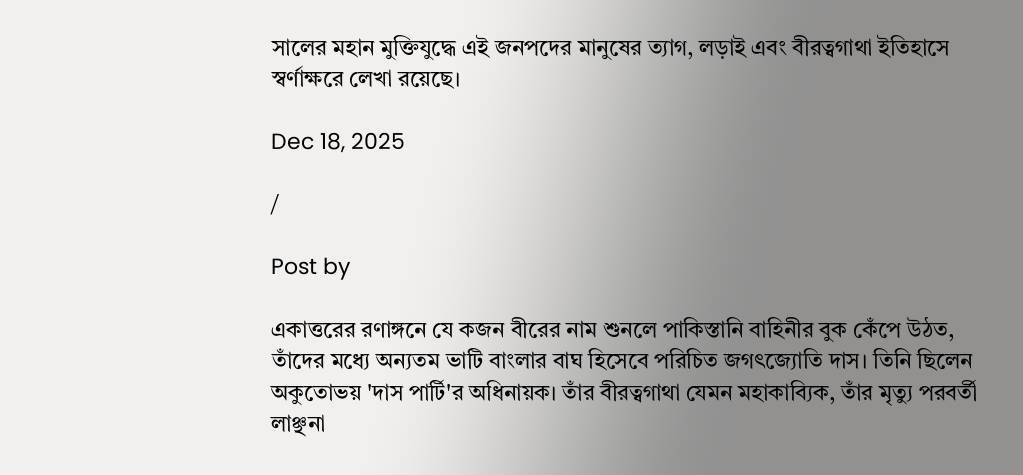সালের মহান মুক্তিযুদ্ধে এই জনপদের মানুষের ত্যাগ, লড়াই এবং বীরত্বগাথা ইতিহাসে স্বর্ণাক্ষরে লেখা রয়েছে।

Dec 18, 2025

/

Post by

একাত্তরের রণাঙ্গনে যে কজন বীরের নাম শুনলে পাকিস্তানি বাহিনীর বুক কেঁপে উঠত, তাঁদের মধ্যে অন্যতম ভাটি বাংলার বাঘ হিসেবে পরিচিত জগৎজ্যোতি দাস। তিনি ছিলেন অকুতোভয় 'দাস পার্টি'র অধিনায়ক। তাঁর বীরত্বগাথা যেমন মহাকাব্যিক, তাঁর মৃত্যু পরবর্তী লাঞ্ছনা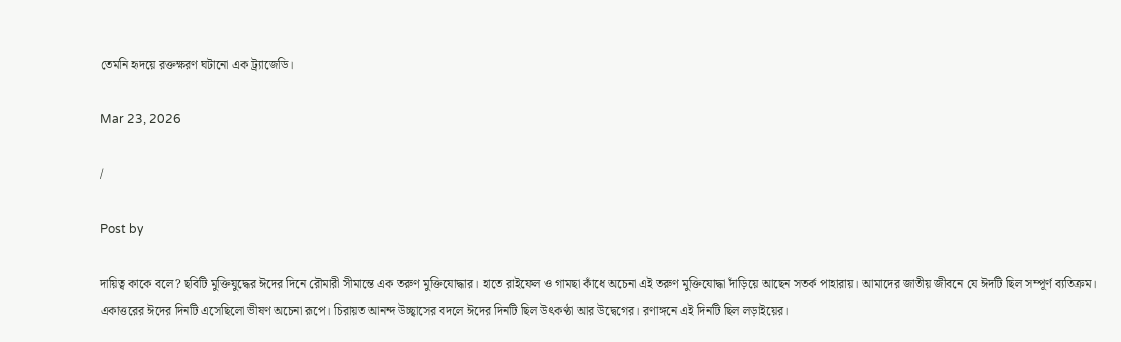তেমনি হৃদয়ে রক্তক্ষরণ ঘটানো এক ট্র্যাজেডি।

Mar 23, 2026

/

Post by

দায়িত্ব কাকে বলে? ছবিটি মুক্তিযুদ্ধের ঈদের দিনে রৌমারী সীমান্তে এক তরুণ মুক্তিযোদ্ধার। হাতে রাইফেল ও গামছা কাঁধে অচেনা এই তরুণ মুক্তিযোদ্ধা দাঁড়িয়ে আছেন সতর্ক পাহারায়। আমাদের জাতীয় জীবনে যে ঈদটি ছিল সম্পূর্ণ ব্যতিক্রম। একাত্তরের ঈদের দিনটি এসেছিলো ভীষণ অচেনা রূপে। চিরায়ত আনন্দ উচ্ছ্বাসের বদলে ঈদের দিনটি ছিল উৎকণ্ঠা আর উদ্বেগের। রণাঙ্গনে এই দিনটি ছিল লড়াইয়ের।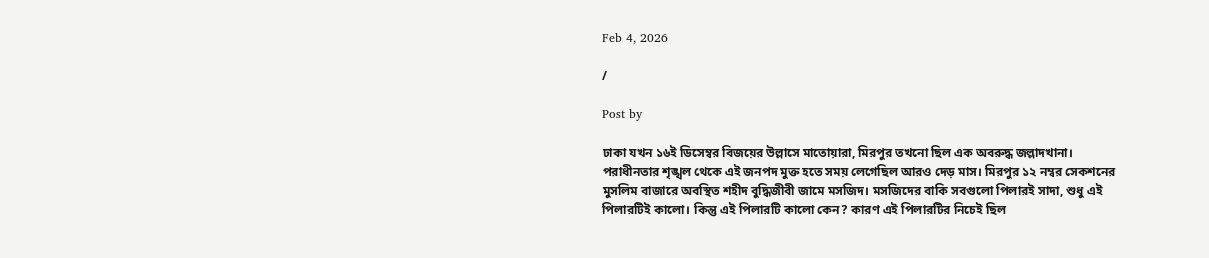Feb 4, 2026

/

Post by

ঢাকা যখন ১৬ই ডিসেম্বর বিজয়ের উল্লাসে মাতোয়ারা, মিরপুর তখনো ছিল এক অবরুদ্ধ জল্লাদখানা। পরাধীনতার শৃঙ্খল থেকে এই জনপদ মুক্ত হতে সময় লেগেছিল আরও দেড় মাস। মিরপুর ১২ নম্বর সেকশনের মুসলিম বাজারে অবস্থিত শহীদ বুদ্ধিজীবী জামে মসজিদ। মসজিদের বাকি সবগুলো পিলারই সাদা, শুধু এই পিলারটিই কালো। কিন্তু এই পিলারটি কালো কেন? কারণ এই পিলারটির নিচেই ছিল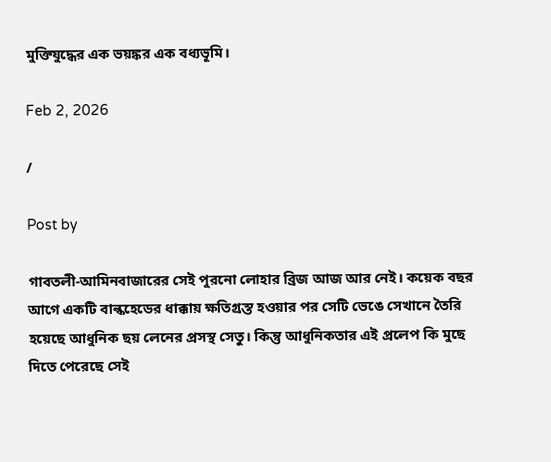মুক্তিযুদ্ধের এক ভয়ঙ্কর এক বধ্যভূমি।

Feb 2, 2026

/

Post by

গাবতলী-আমিনবাজারের সেই পুরনো লোহার ব্রিজ আজ আর নেই। কয়েক বছর আগে একটি বাল্কহেডের ধাক্কায় ক্ষতিগ্রস্ত হওয়ার পর সেটি ভেঙে সেখানে তৈরি হয়েছে আধুনিক ছয় লেনের প্রসস্থ সেতু। কিন্তু আধুনিকতার এই প্রলেপ কি মুছে দিতে পেরেছে সেই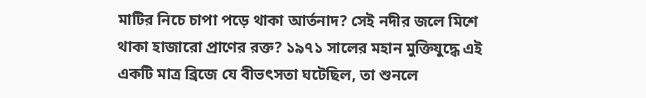মাটির নিচে চাপা পড়ে থাকা আর্তনাদ? সেই নদীর জলে মিশে থাকা হাজারো প্রাণের রক্ত? ১৯৭১ সালের মহান মুক্তিযুদ্ধে এই একটি মাত্র ব্রিজে যে বীভৎসতা ঘটেছিল, তা শুনলে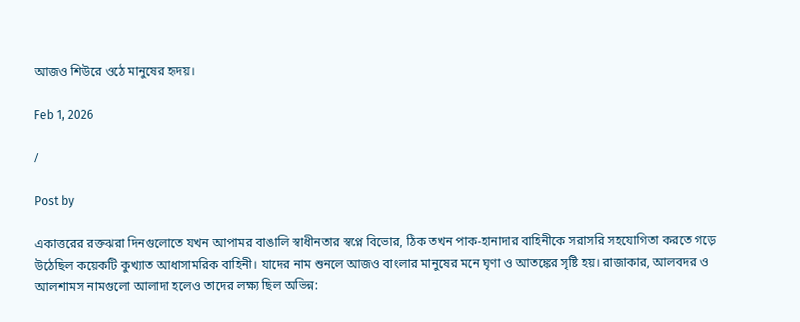আজও শিউরে ওঠে মানুষের হৃদয়।

Feb 1, 2026

/

Post by

একাত্তরের রক্তঝরা দিনগুলোতে যখন আপামর বাঙালি স্বাধীনতার স্বপ্নে বিভোর, ঠিক তখন পাক-হানাদার বাহিনীকে সরাসরি সহযোগিতা করতে গড়ে উঠেছিল কয়েকটি কুখ্যাত আধাসামরিক বাহিনী। যাদের নাম শুনলে আজও বাংলার মানুষের মনে ঘৃণা ও আতঙ্কের সৃষ্টি হয়। রাজাকার, আলবদর ও আলশামস নামগুলো আলাদা হলেও তাদের লক্ষ্য ছিল অভিন্ন: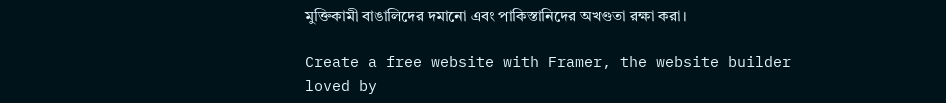মুক্তিকামী বাঙালিদের দমানো এবং পাকিস্তানিদের অখণ্ডতা রক্ষা করা।

Create a free website with Framer, the website builder loved by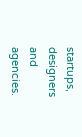startups, designers and agencies.